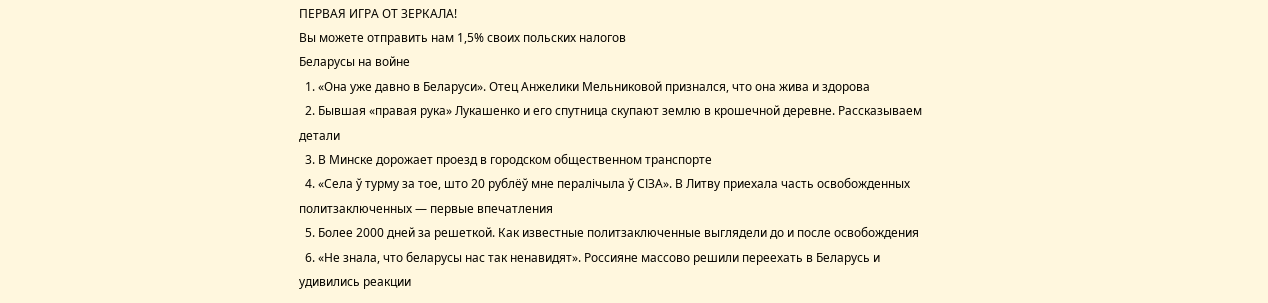ПЕРВАЯ ИГРА ОТ ЗЕРКАЛА!
Вы можете отправить нам 1,5% своих польских налогов
Беларусы на войне
  1. «Она уже давно в Беларуси». Отец Анжелики Мельниковой признался, что она жива и здорова
  2. Бывшая «правая рука» Лукашенко и его спутница скупают землю в крошечной деревне. Рассказываем детали
  3. В Минске дорожает проезд в городском общественном транспорте
  4. «Села ў турму за тое, што 20 рублёў мне пералічыла ў СІЗА». В Литву приехала часть освобожденных политзаключенных — первые впечатления
  5. Более 2000 дней за решеткой. Как известные политзаключенные выглядели до и после освобождения
  6. «Не знала, что беларусы нас так ненавидят». Россияне массово решили переехать в Беларусь и удивились реакции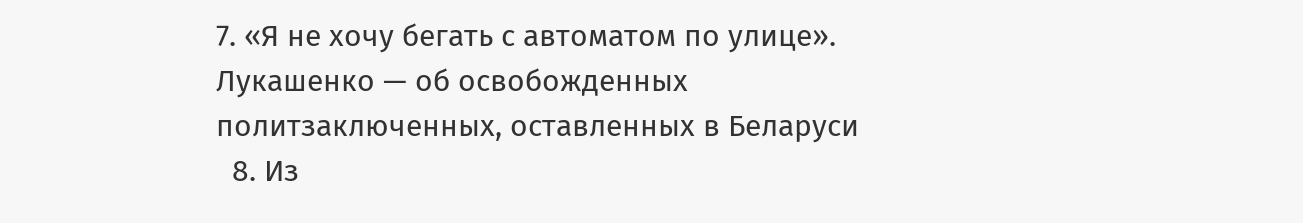7. «Я не хочу бегать с автоматом по улице». Лукашенко — об освобожденных политзаключенных, оставленных в Беларуси
  8. Из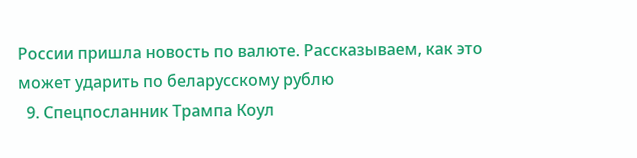России пришла новость по валюте. Рассказываем, как это может ударить по беларусскому рублю
  9. Спецпосланник Трампа Коул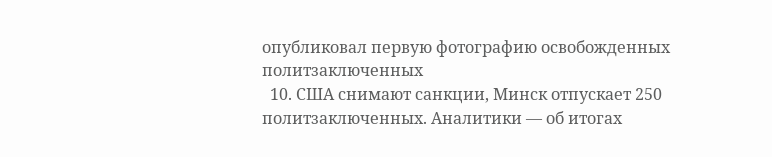опубликовал первую фотографию освобожденных политзаключенных
  10. США снимают санкции, Минск отпускает 250 политзаключенных. Аналитики — об итогах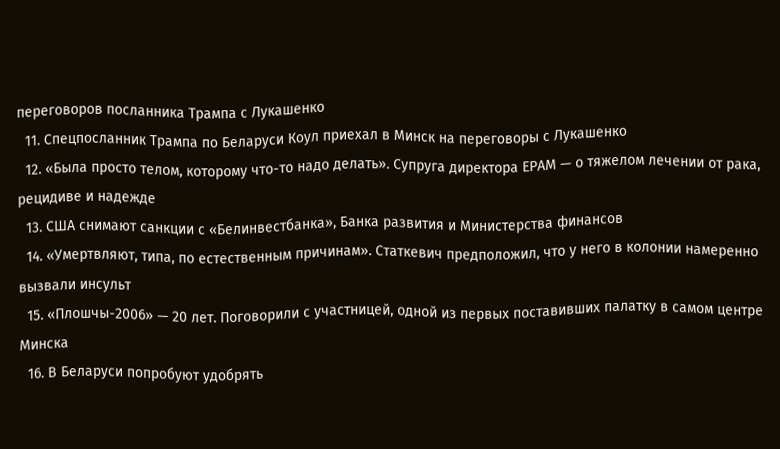переговоров посланника Трампа с Лукашенко
  11. Спецпосланник Трампа по Беларуси Коул приехал в Минск на переговоры с Лукашенко
  12. «Была просто телом, которому что-то надо делать». Супруга директора ЕРАМ — о тяжелом лечении от рака, рецидиве и надежде
  13. США снимают санкции с «Белинвестбанка», Банка развития и Министерства финансов
  14. «Умертвляют, типа, по естественным причинам». Статкевич предположил, что у него в колонии намеренно вызвали инсульт
  15. «Плошчы-2006» — 20 лет. Поговорили с участницей, одной из первых поставивших палатку в самом центре Минска
  16. В Беларуси попробуют удобрять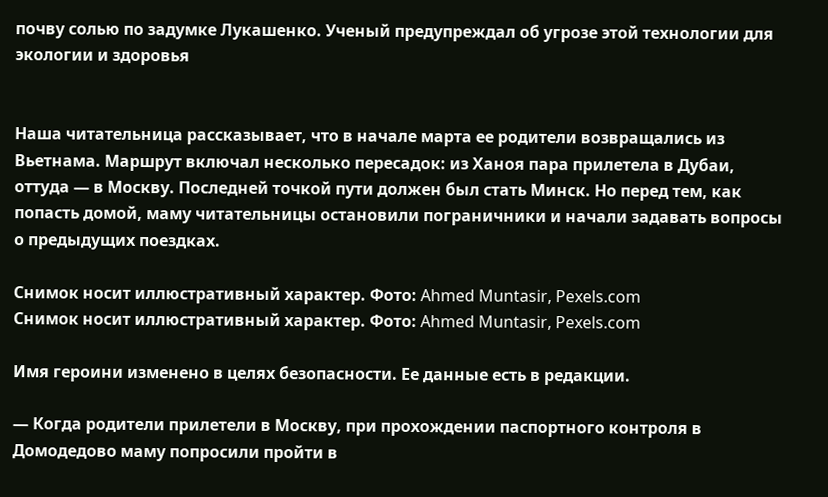почву солью по задумке Лукашенко. Ученый предупреждал об угрозе этой технологии для экологии и здоровья


Наша читательница рассказывает, что в начале марта ее родители возвращались из Вьетнама. Маршрут включал несколько пересадок: из Ханоя пара прилетела в Дубаи, оттуда — в Москву. Последней точкой пути должен был стать Минск. Но перед тем, как попасть домой, маму читательницы остановили пограничники и начали задавать вопросы о предыдущих поездках.

Снимок носит иллюстративный характер. Фото: Ahmed Muntasir, Pexels.com
Снимок носит иллюстративный характер. Фото: Ahmed Muntasir, Pexels.com

Имя героини изменено в целях безопасности. Ее данные есть в редакции.

— Когда родители прилетели в Москву, при прохождении паспортного контроля в Домодедово маму попросили пройти в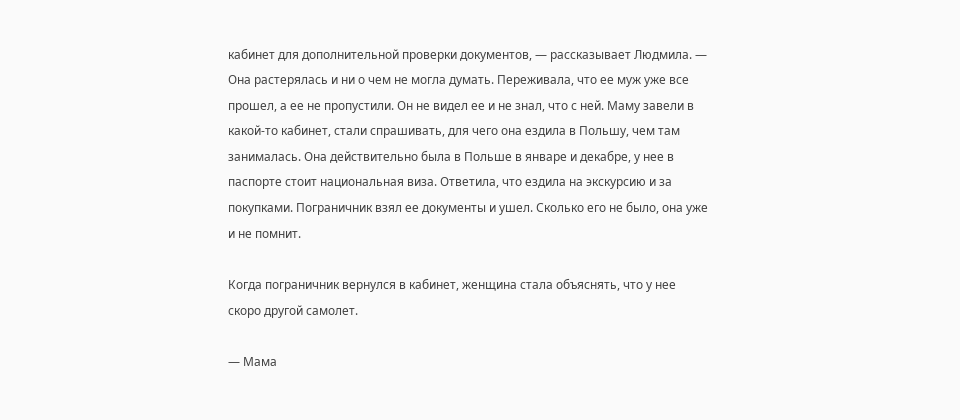кабинет для дополнительной проверки документов, — рассказывает Людмила. — Она растерялась и ни о чем не могла думать. Переживала, что ее муж уже все прошел, а ее не пропустили. Он не видел ее и не знал, что с ней. Маму завели в какой-то кабинет, стали спрашивать, для чего она ездила в Польшу, чем там занималась. Она действительно была в Польше в январе и декабре, у нее в паспорте стоит национальная виза. Ответила, что ездила на экскурсию и за покупками. Пограничник взял ее документы и ушел. Сколько его не было, она уже и не помнит.

Когда пограничник вернулся в кабинет, женщина стала объяснять, что у нее скоро другой самолет.

— Мама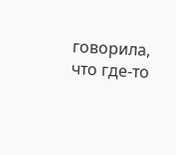говорила, что где-то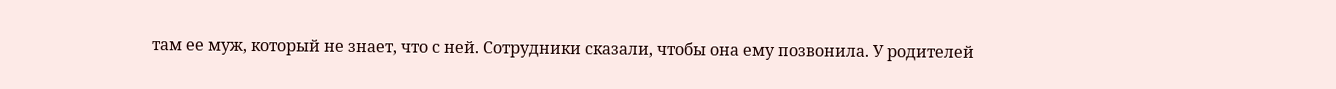там ее муж, который не знает, что с ней. Сотрудники сказали, чтобы она ему позвонила. У родителей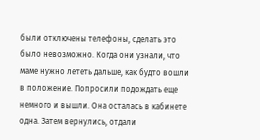были отключены телефоны, сделать это было невозможно. Когда они узнали, что маме нужно лететь дальше, как будто вошли в положение. Попросили подождать еще немного и вышли. Она осталась в кабинете одна. Затем вернулись, отдали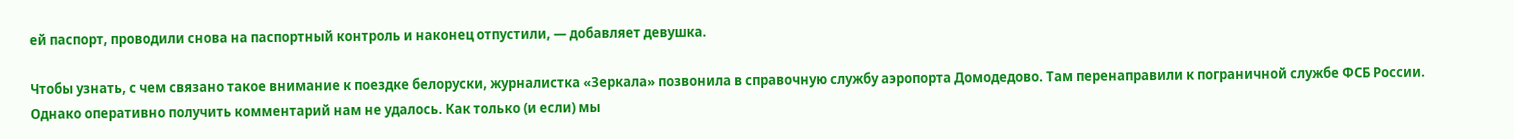ей паспорт, проводили снова на паспортный контроль и наконец отпустили, — добавляет девушка.

Чтобы узнать, с чем связано такое внимание к поездке белоруски, журналистка «Зеркала» позвонила в справочную службу аэропорта Домодедово. Там перенаправили к пограничной службе ФСБ России. Однако оперативно получить комментарий нам не удалось. Как только (и если) мы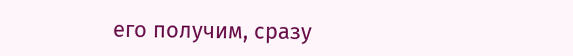его получим, сразу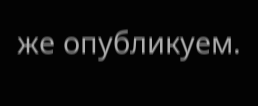же опубликуем.